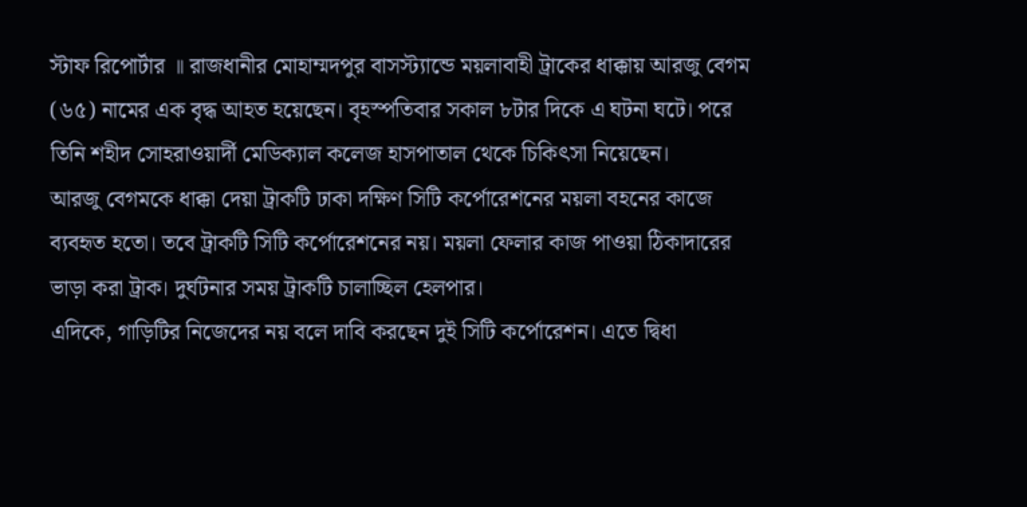স্টাফ রিপোর্টার ॥ রাজধানীর মোহাম্মদপুর বাসস্ট্যান্ডে ময়লাবাহী ট্রাকের ধাক্কায় আরজু বেগম (৬৫) নামের এক বৃদ্ধ আহত হয়েছেন। বৃহস্পতিবার সকাল ৮টার দিকে এ ঘটনা ঘটে। পরে তিনি শহীদ সোহরাওয়ার্দী মেডিক্যাল কলেজ হাসপাতাল থেকে চিকিৎসা নিয়েছেন।
আরজু বেগমকে ধাক্কা দেয়া ট্রাকটি ঢাকা দক্ষিণ সিটি কর্পোরেশনের ময়লা বহনের কাজে ব্যবহৃত হতো। তবে ট্রাকটি সিটি কর্পোরেশনের নয়। ময়লা ফেলার কাজ পাওয়া ঠিকাদারের ভাড়া করা ট্রাক। দুর্ঘটনার সময় ট্রাকটি চালাচ্ছিল হেলপার।
এদিকে, গাড়িটির নিজেদের নয় বলে দাবি করছেন দুই সিটি কর্পোরেশন। এতে দ্বিধা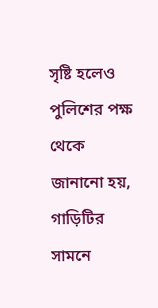সৃষ্টি হলেও পুলিশের পক্ষ থেকে জানানো হয়, গাড়িটির সামনে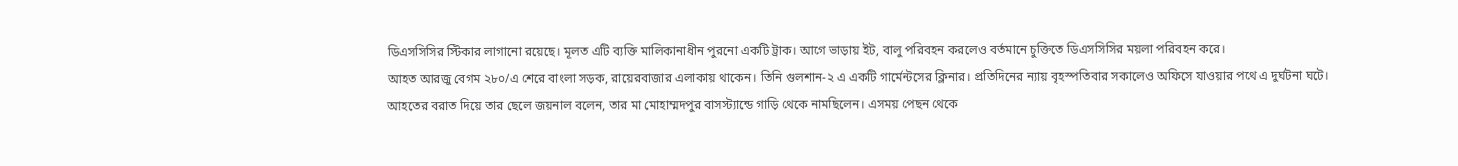ডিএসসিসির স্টিকার লাগানো রয়েছে। মূলত এটি ব্যক্তি মালিকানাধীন পুরনো একটি ট্রাক। আগে ভাড়ায় ইট, বালু পরিবহন করলেও বর্তমানে চুক্তিতে ডিএসসিসির ময়লা পরিবহন করে।
আহত আরজু বেগম ২৮০/এ শেরে বাংলা সড়ক, রায়েরবাজার এলাকায় থাকেন। তিনি গুলশান-২ এ একটি গার্মেন্টসের ক্লিনার। প্রতিদিনের ন্যায় বৃহস্পতিবার সকালেও অফিসে যাওয়ার পথে এ দুর্ঘটনা ঘটে।
আহতের বরাত দিয়ে তার ছেলে জয়নাল বলেন, তার মা মোহাম্মদপুর বাসস্ট্যান্ডে গাড়ি থেকে নামছিলেন। এসময় পেছন থেকে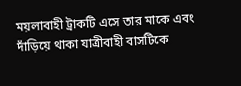ময়লাবাহী ট্রাকটি এসে তার মাকে এবং দাঁড়িয়ে থাকা যাত্রীবাহী বাসটিকে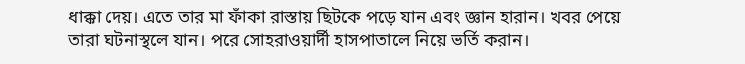ধাক্কা দেয়। এতে তার মা ফাঁকা রাস্তায় ছিটকে পড়ে যান এবং জ্ঞান হারান। খবর পেয়ে তারা ঘটনাস্থলে যান। পরে সোহরাওয়ার্দী হাসপাতালে নিয়ে ভর্তি করান।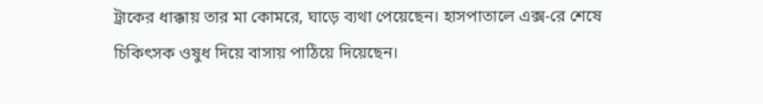ট্রাকের ধাক্কায় তার মা কোমরে, ঘাড়ে ব্যথা পেয়েছেন। হাসপাতালে এক্স-রে শেষে চিকিৎসক ওষুধ দিয়ে বাসায় পাঠিয়ে দিয়েছেন।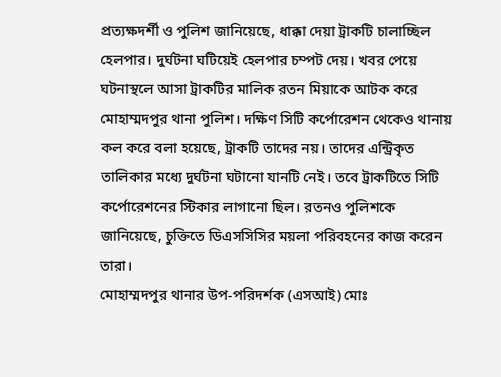প্রত্যক্ষদর্শী ও পুলিশ জানিয়েছে, ধাক্কা দেয়া ট্রাকটি চালাচ্ছিল হেলপার। দুর্ঘটনা ঘটিয়েই হেলপার চম্পট দেয়। খবর পেয়ে ঘটনাস্থলে আসা ট্রাকটির মালিক রতন মিয়াকে আটক করে মোহাম্মদপুর থানা পুলিশ। দক্ষিণ সিটি কর্পোরেশন থেকেও থানায় কল করে বলা হয়েছে, ট্রাকটি তাদের নয়। তাদের এন্ট্রিকৃত তালিকার মধ্যে দুর্ঘটনা ঘটানো যানটি নেই। তবে ট্রাকটিতে সিটি কর্পোরেশনের স্টিকার লাগানো ছিল। রতনও পুলিশকে জানিয়েছে, চুক্তিতে ডিএসসিসির ময়লা পরিবহনের কাজ করেন তারা।
মোহাম্মদপুর থানার উপ-পরিদর্শক (এসআই) মোঃ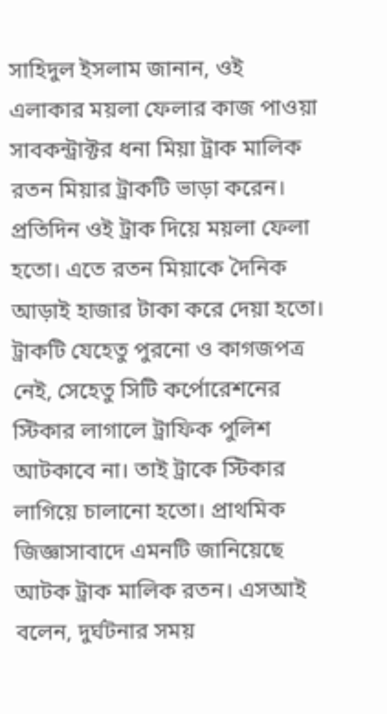সাহিদুল ইসলাম জানান, ওই এলাকার ময়লা ফেলার কাজ পাওয়া সাবকন্ট্রাক্টর ধনা মিয়া ট্রাক মালিক রতন মিয়ার ট্রাকটি ভাড়া করেন। প্রতিদিন ওই ট্রাক দিয়ে ময়লা ফেলা হতো। এতে রতন মিয়াকে দৈনিক আড়াই হাজার টাকা করে দেয়া হতো। ট্রাকটি যেহেতু পুরনো ও কাগজপত্র নেই, সেহেতু সিটি কর্পোরেশনের স্টিকার লাগালে ট্রাফিক পুলিশ আটকাবে না। তাই ট্রাকে স্টিকার লাগিয়ে চালানো হতো। প্রাথমিক জিজ্ঞাসাবাদে এমনটি জানিয়েছে আটক ট্রাক মালিক রতন। এসআই বলেন, দুর্ঘটনার সময়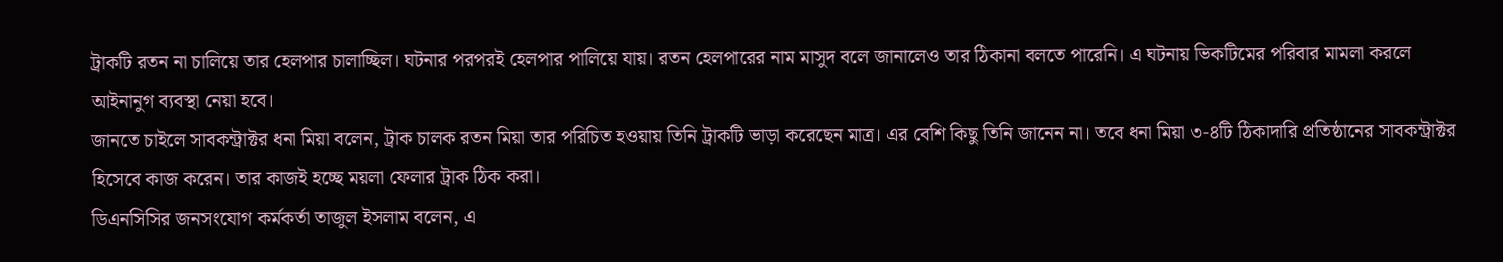ট্রাকটি রতন না চালিয়ে তার হেলপার চালাচ্ছিল। ঘটনার পরপরই হেলপার পালিয়ে যায়। রতন হেলপারের নাম মাসুদ বলে জানালেও তার ঠিকানা বলতে পারেনি। এ ঘটনায় ভিকটিমের পরিবার মামলা করলে আইনানুগ ব্যবস্থা নেয়া হবে।
জানতে চাইলে সাবকন্ট্রাক্টর ধনা মিয়া বলেন, ট্রাক চালক রতন মিয়া তার পরিচিত হওয়ায় তিনি ট্রাকটি ভাড়া করেছেন মাত্র। এর বেশি কিছু তিনি জানেন না। তবে ধনা মিয়া ৩-৪টি ঠিকাদারি প্রতিষ্ঠানের সাবকন্ট্রাক্টর হিসেবে কাজ করেন। তার কাজই হচ্ছে ময়লা ফেলার ট্রাক ঠিক করা।
ডিএনসিসির জনসংযোগ কর্মকর্তা তাজুল ইসলাম বলেন, এ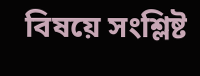বিষয়ে সংশ্লিষ্ট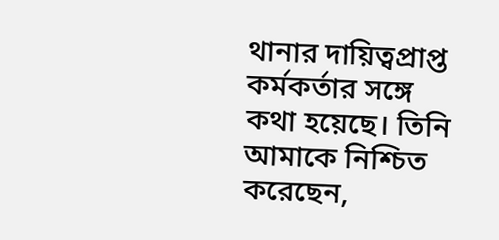থানার দায়িত্বপ্রাপ্ত কর্মকর্তার সঙ্গে কথা হয়েছে। তিনি আমাকে নিশ্চিত করেছেন,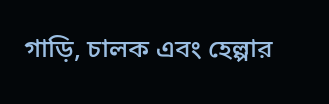গাড়ি, চালক এবং হেল্পার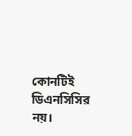কোনটিই ডিএনসিসির নয়।